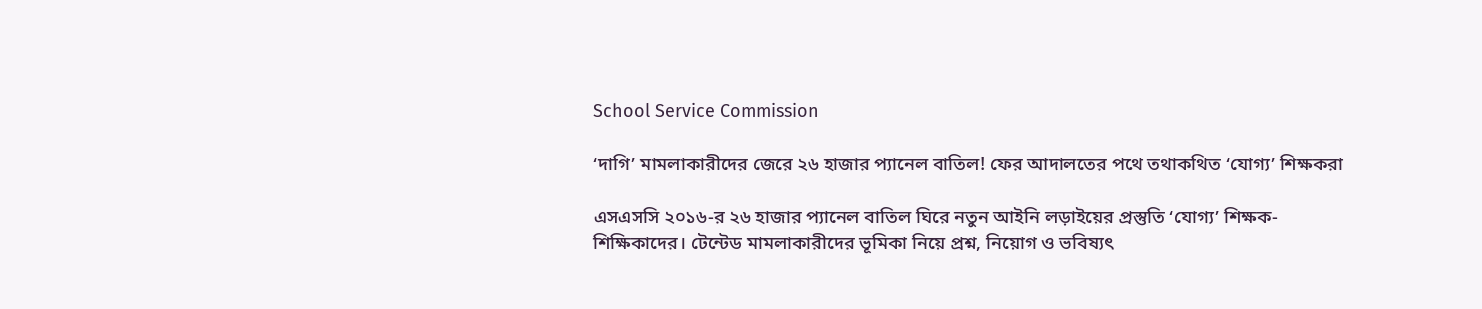School Service Commission

‘দাগি’ মামলাকারীদের জেরে ২৬ হাজার প্যানেল বাতিল! ফের আদালতের পথে তথাকথিত ‘যোগ্য’ শিক্ষকরা

এসএসসি ২০১৬-র ২৬ হাজার প্যানেল বাতিল ঘিরে নতুন আইনি লড়াইয়ের প্রস্তুতি ‘যোগ্য’ শিক্ষক-শিক্ষিকাদের। টেন্টেড মামলাকারীদের ভূমিকা নিয়ে প্রশ্ন, নিয়োগ ও ভবিষ্যৎ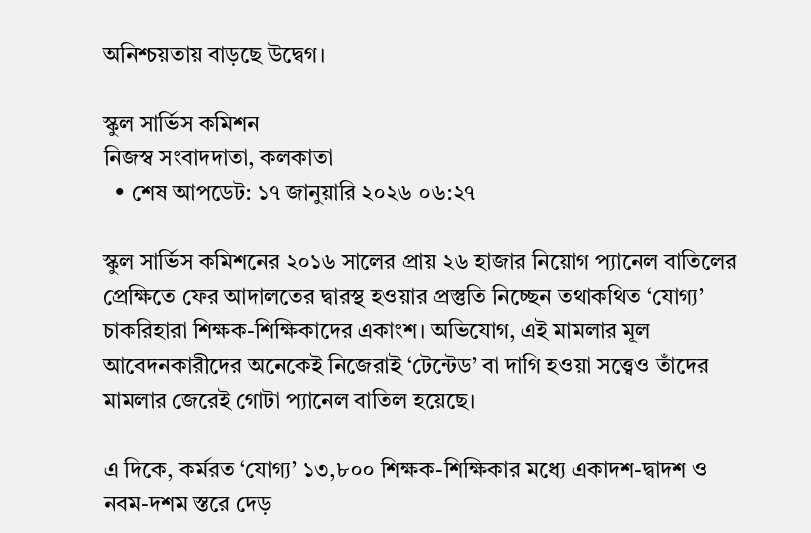অনিশ্চয়তায় বাড়ছে উদ্বেগ।

স্কুল সার্ভিস কমিশন
নিজস্ব সংবাদদাতা, কলকাতা
  • শেষ আপডেট: ১৭ জানুয়ারি ২০২৬ ০৬:২৭

স্কুল সার্ভিস কমিশনের ২০১৬ সালের প্রায় ২৬ হাজার নিয়োগ প্যানেল বাতিলের প্রেক্ষিতে ফের আদালতের দ্বারস্থ হওয়ার প্রস্তুতি নিচ্ছেন তথাকথিত ‘যোগ্য’ চাকরিহারা শিক্ষক-শিক্ষিকাদের একাংশ। অভিযোগ, এই মামলার মূল আবেদনকারীদের অনেকেই নিজেরাই ‘টেন্টেড’ বা দাগি হওয়া সত্ত্বেও তাঁদের মামলার জেরেই গোটা প্যানেল বাতিল হয়েছে।

এ দিকে, কর্মরত ‘যোগ্য’ ১৩,৮০০ শিক্ষক-শিক্ষিকার মধ্যে একাদশ-দ্বাদশ ও নবম-দশম স্তরে দেড়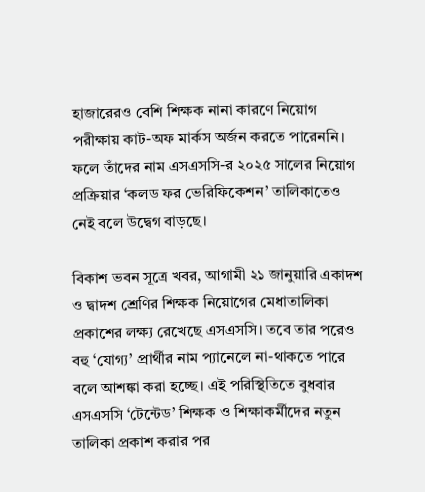হাজারেরও বেশি শিক্ষক নানা কারণে নিয়োগ পরীক্ষায় কাট-অফ মার্কস অর্জন করতে পারেননি। ফলে তাঁদের নাম এসএসসি-র ২০২৫ সালের নিয়োগ প্রক্রিয়ার ‘কলড ফর ভেরিফিকেশন’ তালিকাতেও নেই বলে উদ্বেগ বাড়ছে।

বিকাশ ভবন সূত্রে খবর, আগামী ২১ জানুয়ারি একাদশ ও দ্বাদশ শ্রেণির শিক্ষক নিয়োগের মেধাতালিকা প্রকাশের লক্ষ্য রেখেছে এসএসসি। তবে তার পরেও বহু ‘যোগ্য’ প্রার্থীর নাম প্যানেলে না-থাকতে পারে বলে আশঙ্কা করা হচ্ছে। এই পরিস্থিতিতে বুধবার এসএসসি ‘টেন্টেড’ শিক্ষক ও শিক্ষাকর্মীদের নতুন তালিকা প্রকাশ করার পর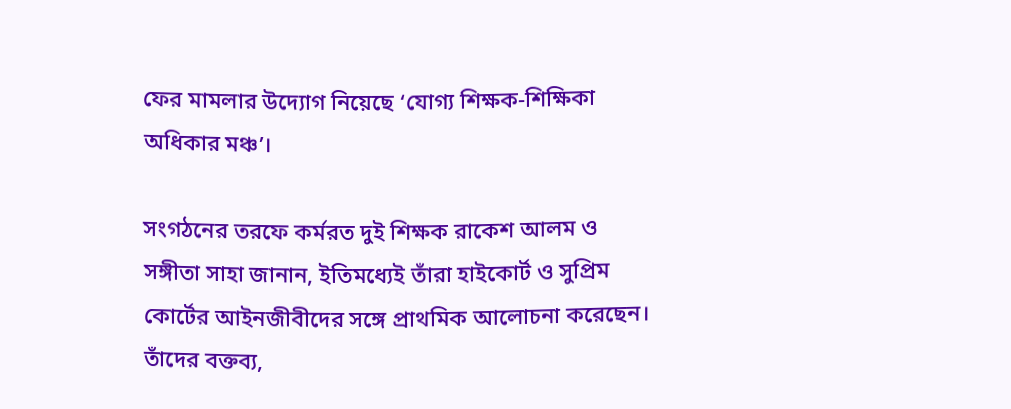ফের মামলার উদ্যোগ নিয়েছে ‘যোগ্য শিক্ষক-শিক্ষিকা অধিকার মঞ্চ’।

সংগঠনের তরফে কর্মরত দুই শিক্ষক রাকেশ আলম ও সঙ্গীতা সাহা জানান, ইতিমধ্যেই তাঁরা হাইকোর্ট ও সুপ্রিম কোর্টের আইনজীবীদের সঙ্গে প্রাথমিক আলোচনা করেছেন। তাঁদের বক্তব্য,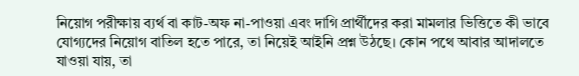নিয়োগ পরীক্ষায় ব্যর্থ বা কাট-অফ না-পাওয়া এবং দাগি প্রার্থীদের করা মামলার ভিত্তিতে কী ভাবে যোগ্যদের নিয়োগ বাতিল হতে পারে, তা নিয়েই আইনি প্রশ্ন উঠছে। কোন পথে আবার আদালতে যাওয়া যায়, তা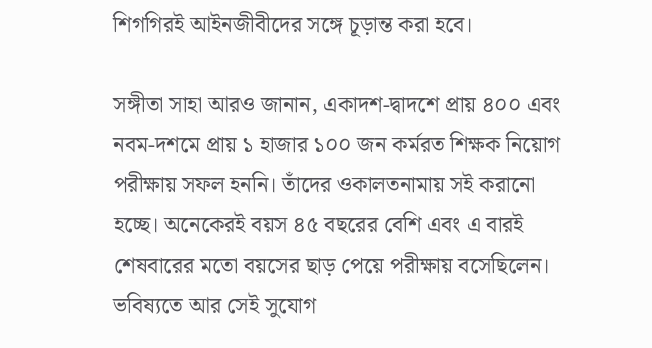শিগগিরই আইনজীবীদের সঙ্গে চূড়ান্ত করা হবে।

সঙ্গীতা সাহা আরও জানান, একাদশ-দ্বাদশে প্রায় ৪০০ এবং নবম-দশমে প্রায় ১ হাজার ১০০ জন কর্মরত শিক্ষক নিয়োগ পরীক্ষায় সফল হননি। তাঁদের ওকালতনামায় সই করানো হচ্ছে। অনেকেরই বয়স ৪৫ বছরের বেশি এবং এ বারই শেষবারের মতো বয়সের ছাড় পেয়ে পরীক্ষায় বসেছিলেন। ভবিষ্যতে আর সেই সুযোগ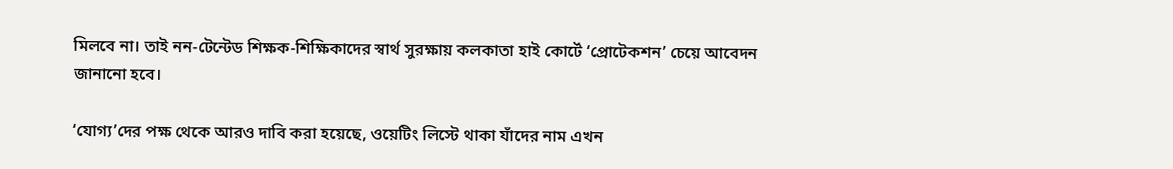মিলবে না। তাই নন-টেন্টেড শিক্ষক-শিক্ষিকাদের স্বার্থ সুরক্ষায় কলকাতা হাই কোর্টে ‘প্রোটেকশন’ চেয়ে আবেদন জানানো হবে।

‘যোগ্য’দের পক্ষ থেকে আরও দাবি করা হয়েছে, ওয়েটিং লিস্টে থাকা যাঁদের নাম এখন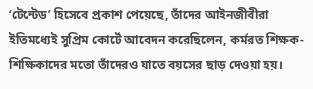‘টেন্টেড’ হিসেবে প্রকাশ পেয়েছে, তাঁদের আইনজীবীরা ইতিমধ্যেই সুপ্রিম কোর্টে আবেদন করেছিলেন, কর্মরত শিক্ষক-শিক্ষিকাদের মতো তাঁদেরও যাতে বয়সের ছাড় দেওয়া হয়।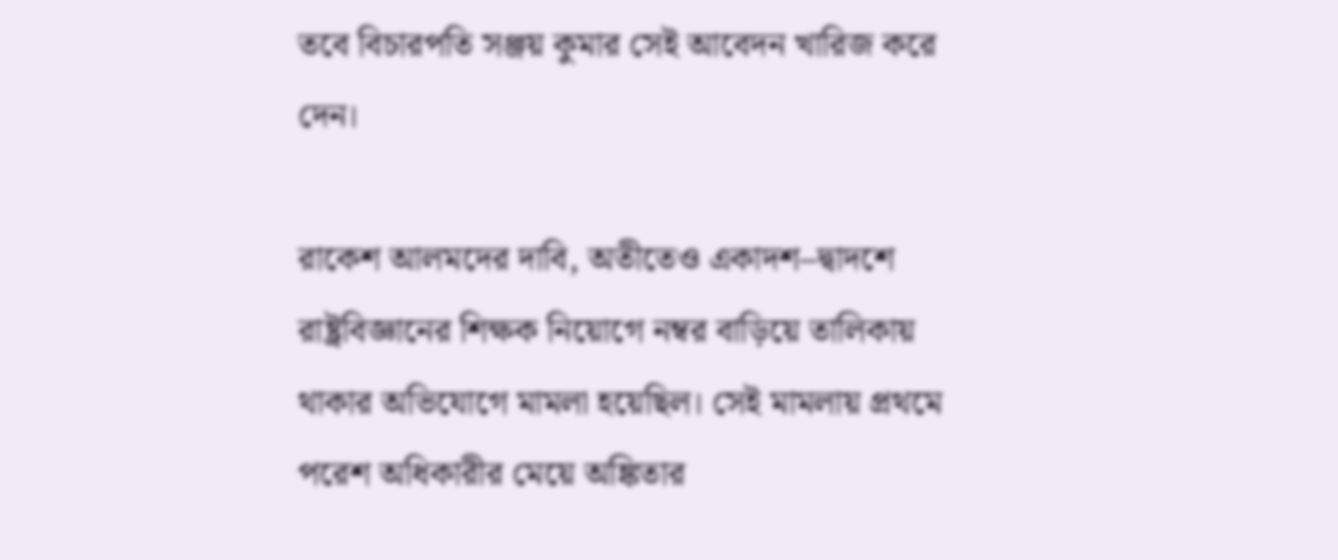তবে বিচারপতি সঞ্জয় কুমার সেই আবেদন খারিজ করে দেন।

রাকেশ আলমদের দাবি, অতীতেও একাদশ–দ্বাদশে রাষ্ট্রবিজ্ঞানের শিক্ষক নিয়োগে নম্বর বাড়িয়ে তালিকায় থাকার অভিযোগে মামলা হয়েছিল। সেই মামলায় প্রথমে পরেশ অধিকারীর মেয়ে অঙ্কিতার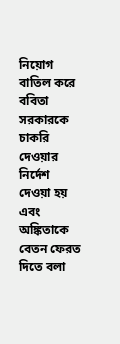নিয়োগ বাতিল করে ববিতা সরকারকে চাকরি দেওয়ার নির্দেশ দেওয়া হয় এবং অঙ্কিতাকে বেতন ফেরত দিতে বলা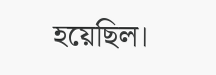হয়েছিল।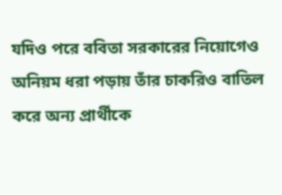যদিও পরে ববিতা সরকারের নিয়োগেও অনিয়ম ধরা পড়ায় তাঁর চাকরিও বাতিল করে অন্য প্রার্থীকে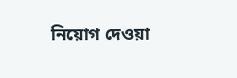নিয়োগ দেওয়া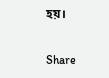হয়।


Share